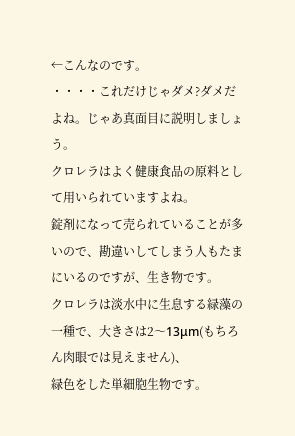←こんなのです。
・・・・これだけじゃダメ?ダメだよね。じゃあ真面目に説明しましょう。
クロレラはよく健康食品の原料として用いられていますよね。
錠剤になって売られていることが多いので、勘違いしてしまう人もたまにいるのですが、生き物です。
クロレラは淡水中に生息する緑藻の一種で、大きさは2〜13μm(もちろん肉眼では見えません)、
緑色をした単細胞生物です。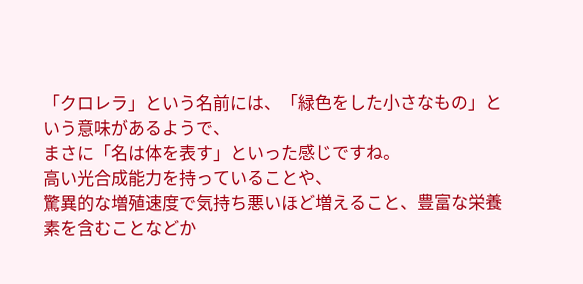「クロレラ」という名前には、「緑色をした小さなもの」という意味があるようで、
まさに「名は体を表す」といった感じですね。
高い光合成能力を持っていることや、
驚異的な増殖速度で気持ち悪いほど増えること、豊富な栄養素を含むことなどか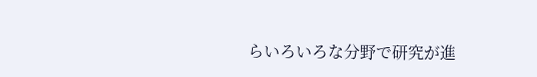らいろいろな分野で研究が進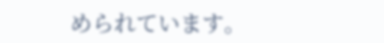められています。